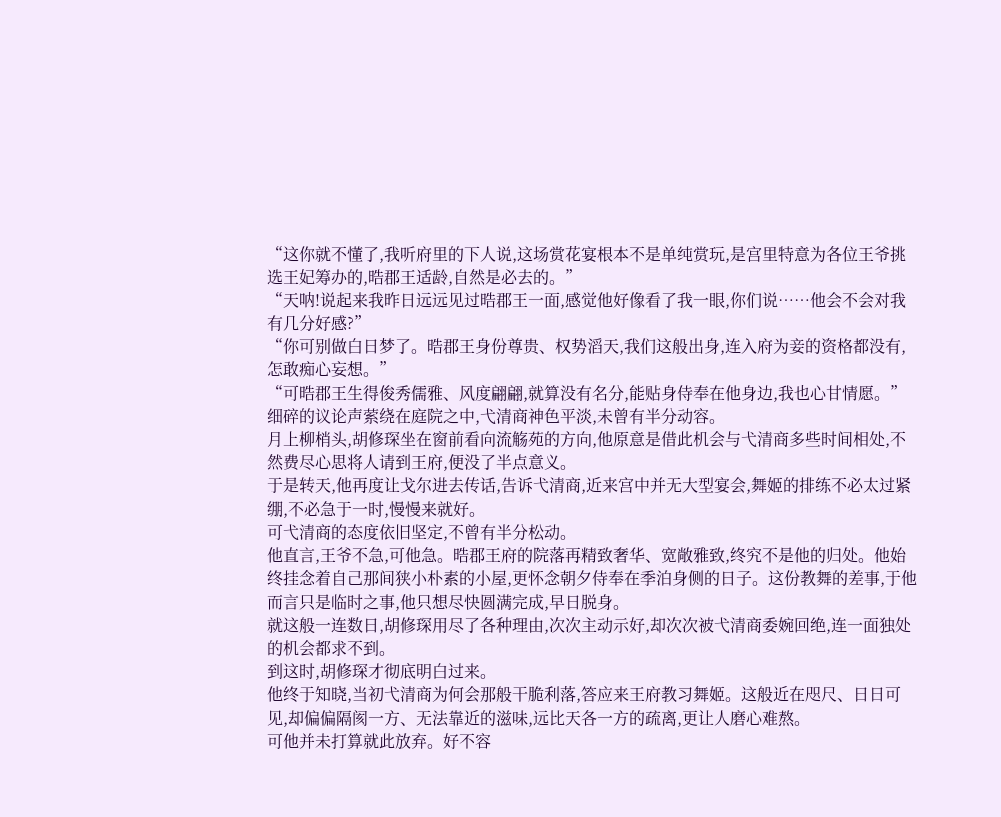“这你就不懂了,我听府里的下人说,这场赏花宴根本不是单纯赏玩,是宫里特意为各位王爷挑选王妃筹办的,晧郡王适龄,自然是必去的。”
“天呐!说起来我昨日远远见过晧郡王一面,感觉他好像看了我一眼,你们说……他会不会对我有几分好感?”
“你可别做白日梦了。晧郡王身份尊贵、权势滔天,我们这般出身,连入府为妾的资格都没有,怎敢痴心妄想。”
“可晧郡王生得俊秀儒雅、风度翩翩,就算没有名分,能贴身侍奉在他身边,我也心甘情愿。”
细碎的议论声萦绕在庭院之中,弋清商神色平淡,未曾有半分动容。
月上柳梢头,胡修琛坐在窗前看向流觞苑的方向,他原意是借此机会与弋清商多些时间相处,不然费尽心思将人请到王府,便没了半点意义。
于是转天,他再度让戈尔进去传话,告诉弋清商,近来宫中并无大型宴会,舞姬的排练不必太过紧绷,不必急于一时,慢慢来就好。
可弋清商的态度依旧坚定,不曾有半分松动。
他直言,王爷不急,可他急。晧郡王府的院落再精致奢华、宽敞雅致,终究不是他的归处。他始终挂念着自己那间狭小朴素的小屋,更怀念朝夕侍奉在季泊身侧的日子。这份教舞的差事,于他而言只是临时之事,他只想尽快圆满完成,早日脱身。
就这般一连数日,胡修琛用尽了各种理由,次次主动示好,却次次被弋清商委婉回绝,连一面独处的机会都求不到。
到这时,胡修琛才彻底明白过来。
他终于知晓,当初弋清商为何会那般干脆利落,答应来王府教习舞姬。这般近在咫尺、日日可见,却偏偏隔阂一方、无法靠近的滋味,远比天各一方的疏离,更让人磨心难熬。
可他并未打算就此放弃。好不容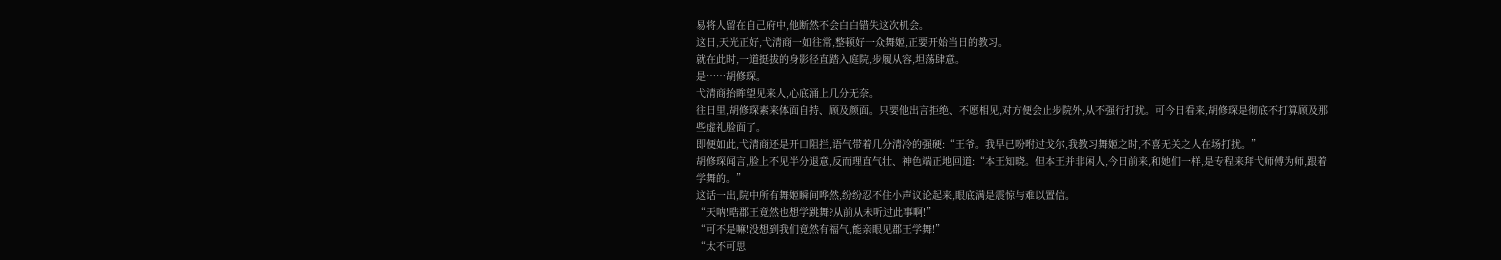易将人留在自己府中,他断然不会白白错失这次机会。
这日,天光正好,弋清商一如往常,整顿好一众舞姬,正要开始当日的教习。
就在此时,一道挺拔的身影径直踏入庭院,步履从容,坦荡肆意。
是……胡修琛。
弋清商抬眸望见来人,心底涌上几分无奈。
往日里,胡修琛素来体面自持、顾及颜面。只要他出言拒绝、不愿相见,对方便会止步院外,从不强行打扰。可今日看来,胡修琛是彻底不打算顾及那些虚礼脸面了。
即便如此,弋清商还是开口阻拦,语气带着几分清冷的强硬:“王爷。我早已吩咐过戈尔,我教习舞姬之时,不喜无关之人在场打扰。”
胡修琛闻言,脸上不见半分退意,反而理直气壮、神色端正地回道:“本王知晓。但本王并非闲人,今日前来,和她们一样,是专程来拜弋师傅为师,跟着学舞的。”
这话一出,院中所有舞姬瞬间哗然,纷纷忍不住小声议论起来,眼底满是震惊与难以置信。
“天呐!晧郡王竟然也想学跳舞?从前从未听过此事啊!”
“可不是嘛!没想到我们竟然有福气,能亲眼见郡王学舞!”
“太不可思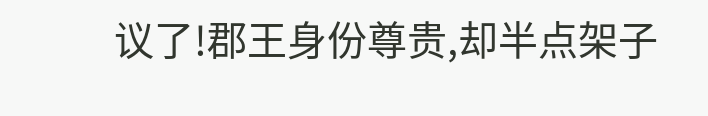议了!郡王身份尊贵,却半点架子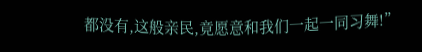都没有,这般亲民,竟愿意和我们一起一同习舞!”